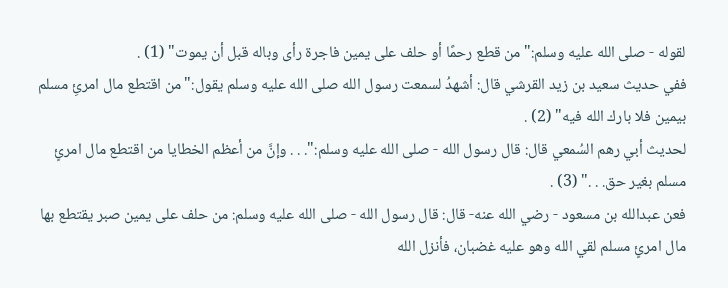لقوله - صلى الله عليه وسلم:"من قطع رحمًا أو حلف على يمين فاجرة رأى وباله قبل أن يموت" (1) .
ففي حديث سعيد بن زيد القرشي قال: أشهدُ لسمعت رسول الله صلى الله عليه وسلم يقول:"من اقتطع مال امرئِ مسلم بيمين فلا بارك الله فيه" (2) .
لحديث أبي رهم السُمعي قال: قال رسول الله - صلى الله عليه وسلم:". . . وإنَّ من أعظم الخطايا من اقتطع مال امرئٍ مسلم بغير حق. . ." (3) .
فعن عبدالله بن مسعود - رضي الله عنه- قال: قال رسول الله - صلى الله عليه وسلم: من حلف على يمين صبر يقتطع بها مال امرئٍ مسلم لقي الله وهو عليه غضبان، فأنزل الله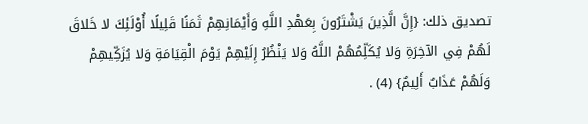تصديق ذلك: {إِنَّ الَّذِينَ يَشْتَرُونَ بِعَهْدِ اللَّهِ وَأَيْمَانِهِمْ ثَمَنًا قَلِيلًا أُوْلَئِكَ لا خَلاقَ لَهُمْ فِي الآخِرَةِ وَلا يُكَلِّمُهُمْ اللَّهُ وَلا يَنْظُرُ إِلَيْهِمْ يَوْمَ الْقِيَامَةِ وَلا يُزَكِّيهِمْ وَلَهُمْ عَذَابٌ أَلِيمٌ} (4) .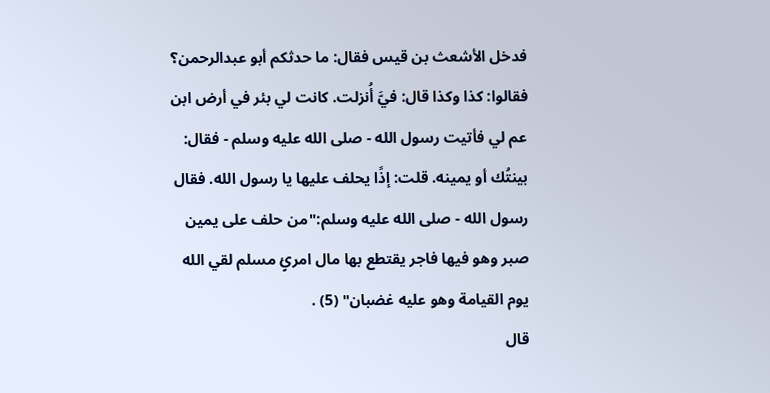فدخل الأشعث بن قيس فقال: ما حدثكم أبو عبدالرحمن؟ فقالوا: كذا وكذا قال: فيَّ أُنزلت. كانت لي بئر في أرض ابن عم لي فأتيت رسول الله - صلى الله عليه وسلم - فقال: بينتُك أو يمينه. قلت: إذًا يحلف عليها يا رسول الله. فقال رسول الله - صلى الله عليه وسلم:"من حلف على يمين صبر وهو فيها فاجر يقتطع بها مال امرئٍ مسلم لقي الله يوم القيامة وهو عليه غضبان" (5) .
قال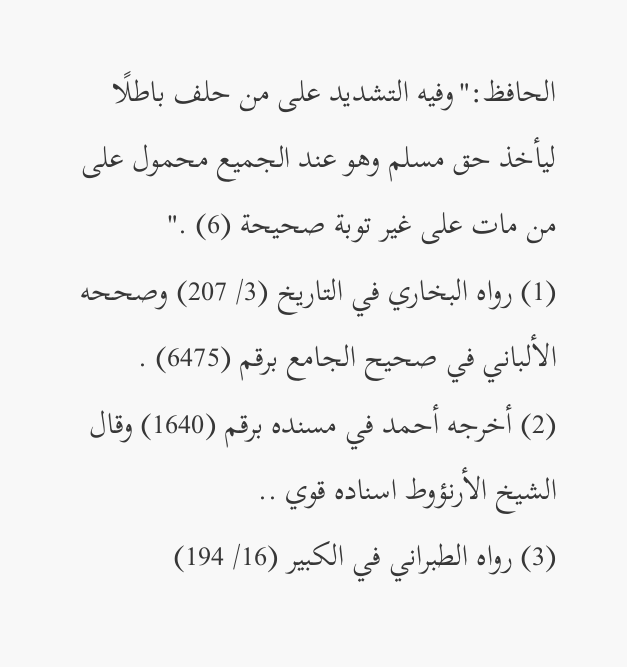الحافظ:"وفيه التشديد على من حلف باطلًا ليأخذ حق مسلم وهو عند الجميع محمول على من مات على غير توبة صحيحة (6) ."
(1) رواه البخاري في التاريخ (3/ 207) وصححه الألباني في صحيح الجامع برقم (6475) .
(2) أخرجه أحمد في مسنده برقم (1640) وقال الشيخ الأرنؤوط اسناده قوي ..
(3) رواه الطبراني في الكبير (16/ 194)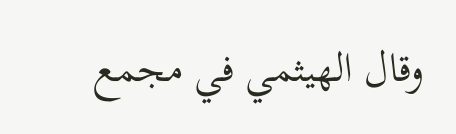وقال الهيثمي في مجمع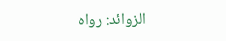الزوائد: رواه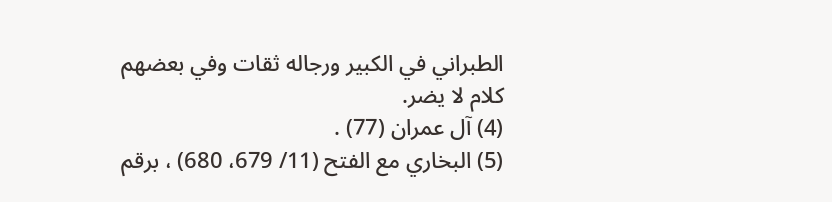الطبراني في الكبير ورجاله ثقات وفي بعضهم كلام لا يضر.
(4) آل عمران (77) .
(5) البخاري مع الفتح (11/ 679، 680) ، برقم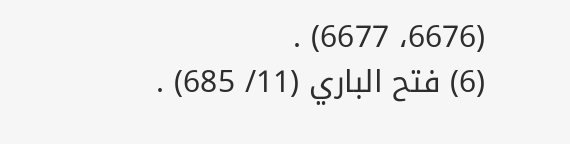(6676، 6677) .
(6) فتح الباري (11/ 685) .